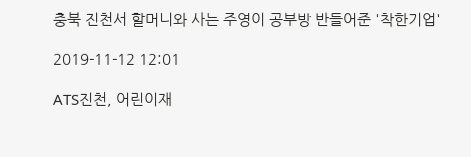충북 진천서 할머니와 사는 주영이 공부방 반들어준 '착한기업'

2019-11-12 12:01

ATS진천, 어린이재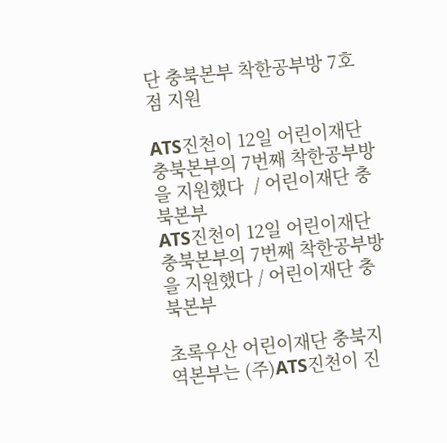단 충북본부 착한공부방 7호점 지원

ATS진천이 12일 어린이재단 충북본부의 7번째 착한공부방을 지원했다  / 어린이재단 충북본부
ATS진천이 12일 어린이재단 충북본부의 7번째 착한공부방을 지원했다 / 어린이재단 충북본부

초록우산 어린이재단 충북지역본부는 (주)ATS진천이 진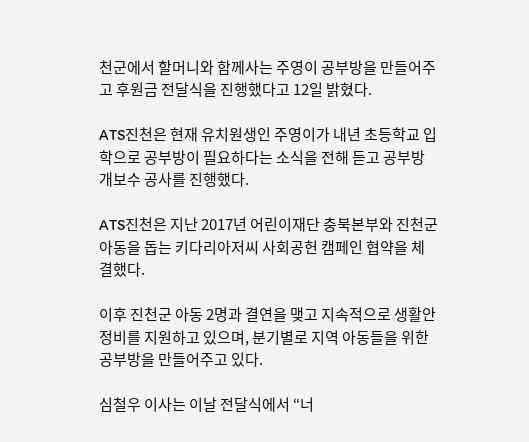천군에서 할머니와 함께사는 주영이 공부방을 만들어주고 후원금 전달식을 진행했다고 12일 밝혔다.

ATS진천은 현재 유치원생인 주영이가 내년 초등학교 입학으로 공부방이 필요하다는 소식을 전해 듣고 공부방 개보수 공사를 진행했다.

ATS진천은 지난 2017년 어린이재단 충북본부와 진천군 아동을 돕는 키다리아저씨 사회공헌 캠페인 협약을 체결했다.

이후 진천군 아동 2명과 결연을 맺고 지속적으로 생활안정비를 지원하고 있으며, 분기별로 지역 아동들을 위한 공부방을 만들어주고 있다.

심철우 이사는 이날 전달식에서 “너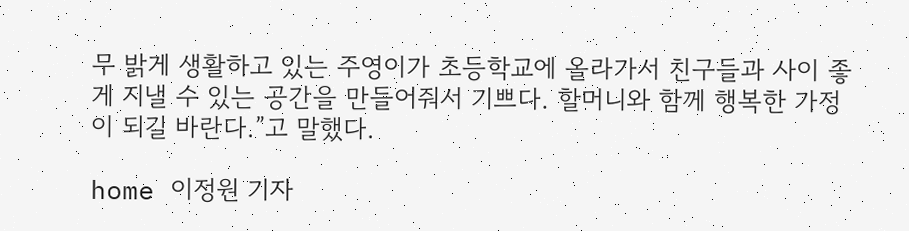무 밝게 생활하고 있는 주영이가 초등학교에 올라가서 친구들과 사이 좋게 지낼 수 있는 공간을 만들어줘서 기쁘다. 할머니와 함께 행복한 가정이 되길 바란다.”고 말했다.

home 이정원 기자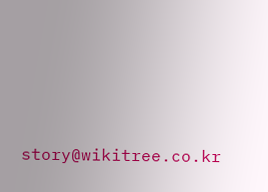story@wikitree.co.kr